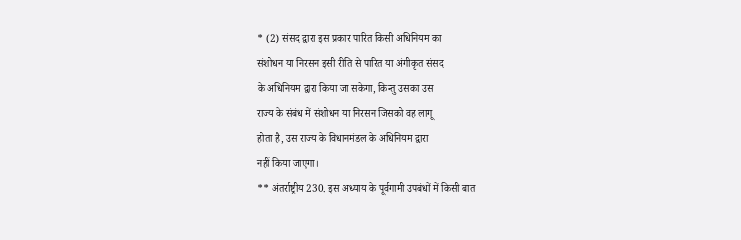* (2) संसद द्वारा इस प्रकार पारित किसी अधिनियम का
संशोधन या निरसन इसी रीति से पारित या अंगीकृत संसद
के अधिनियम द्वारा किया जा सकेगा, किन्तु उसका उस
राज्य के संबंध में संशोधन या निरसन जिसको वह लागू
होता है, उस राज्य के विधानमंडल के अधिनियम द्वारा
नहीं किया जाएगा।
** अंतर्राष्ट्रीय 230. इस अध्याय के पूर्वगामी उपबंधों में किसी बात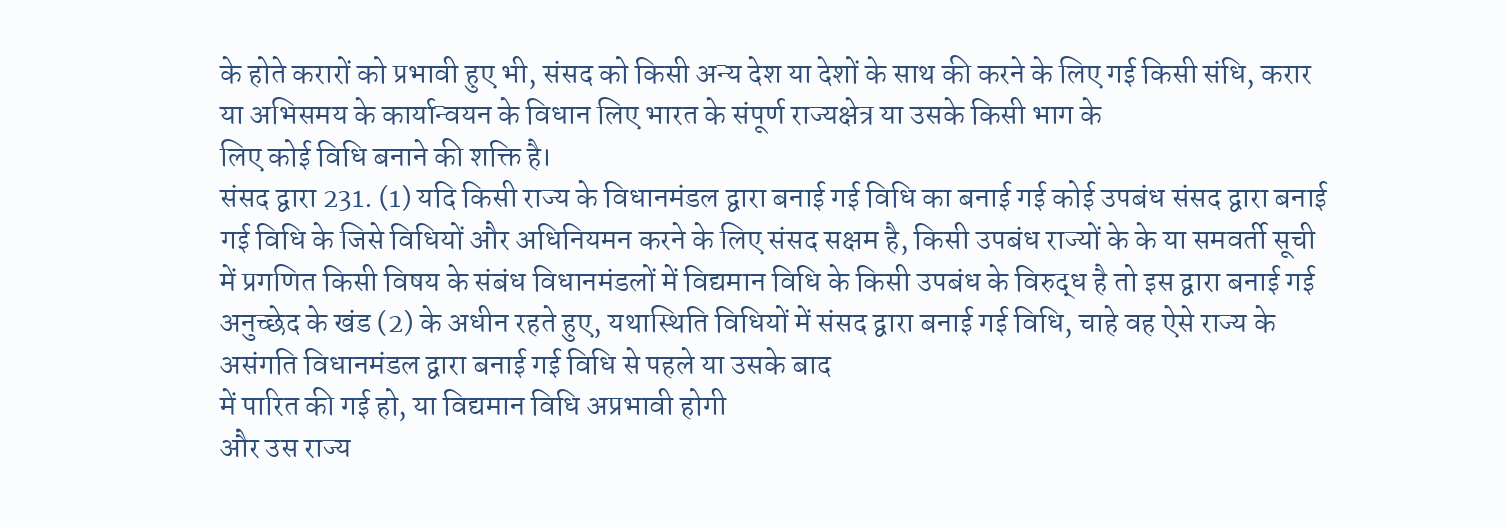के होते करारों को प्रभावी हुए भी, संसद को किसी अन्य देश या देशों के साथ की करने के लिए गई किसी संधि, करार या अभिसमय के कार्यान्वयन के विधान लिए भारत के संपूर्ण राज्यक्षेत्र या उसके किसी भाग के
लिए कोई विधि बनाने की शक्ति है।
संसद द्वारा 231. (1) यदि किसी राज्य के विधानमंडल द्वारा बनाई गई विधि का बनाई गई कोई उपबंध संसद द्वारा बनाई गई विधि के जिसे विधियों और अधिनियमन करने के लिए संसद सक्षम है, किसी उपबंध राज्यों के के या समवर्ती सूची में प्रगणित किसी विषय के संबंध विधानमंडलों में विद्यमान विधि के किसी उपबंध के विरुद्ध है तो इस द्वारा बनाई गई अनुच्छेद के खंड (2) के अधीन रहते हुए, यथास्थिति विधियों में संसद द्वारा बनाई गई विधि, चाहे वह ऐसे राज्य के असंगति विधानमंडल द्वारा बनाई गई विधि से पहले या उसके बाद
में पारित की गई हो, या विद्यमान विधि अप्रभावी होगी
और उस राज्य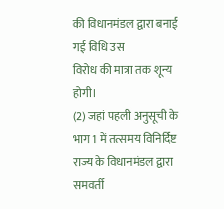की विधानमंडल द्वारा बनाई गई विधि उस
विरोध की मात्रा तक शून्य होगी।
(2) जहां पहली अनुसूची के भाग 1 में तत्समय विनिर्दिष्ट
राज्य के विधानमंडल द्वारा समवर्ती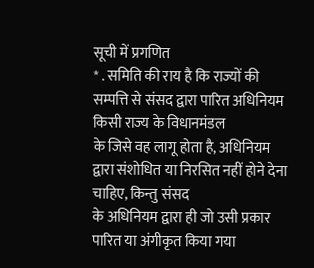सूची में प्रगणित
* . समिति की राय है कि राज्यों की सम्पत्ति से संसद द्वारा पारित अधिनियम किसी राज्य के विधानमंडल
के जिसे वह लागू होता है, अधिनियम द्वारा संशोधित या निरसित नहीं होने देना चाहिए, किन्तु संसद
के अधिनियम द्वारा ही जो उसी प्रकार पारित या अंगीकृत किया गया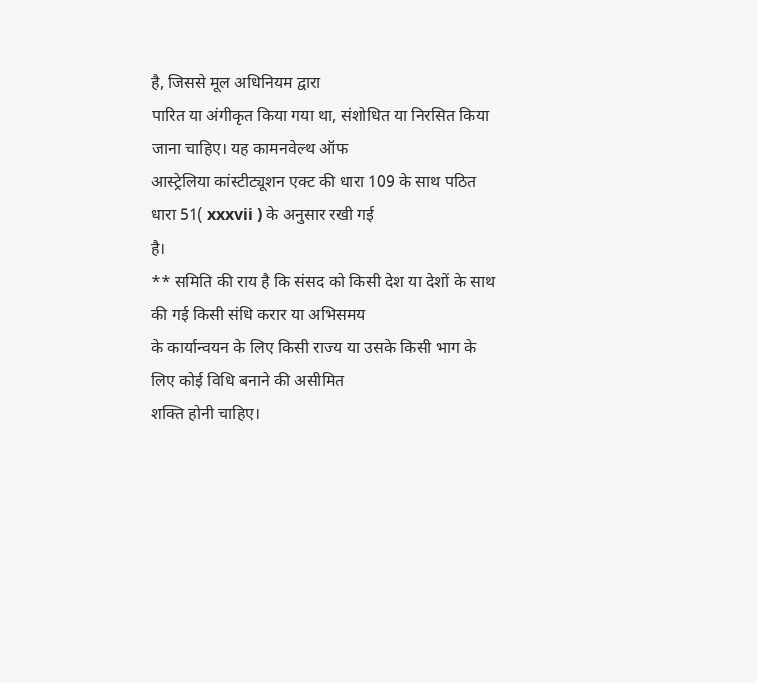है, जिससे मूल अधिनियम द्वारा
पारित या अंगीकृत किया गया था, संशोधित या निरसित किया जाना चाहिए। यह कामनवेल्थ ऑफ
आस्ट्रेलिया कांस्टीट्यूशन एक्ट की धारा 109 के साथ पठित धारा 51( xxxvii ) के अनुसार रखी गई
है।
** समिति की राय है कि संसद को किसी देश या देशों के साथ की गई किसी संधि करार या अभिसमय
के कार्यान्वयन के लिए किसी राज्य या उसके किसी भाग के लिए कोई विधि बनाने की असीमित
शक्ति होनी चाहिए।